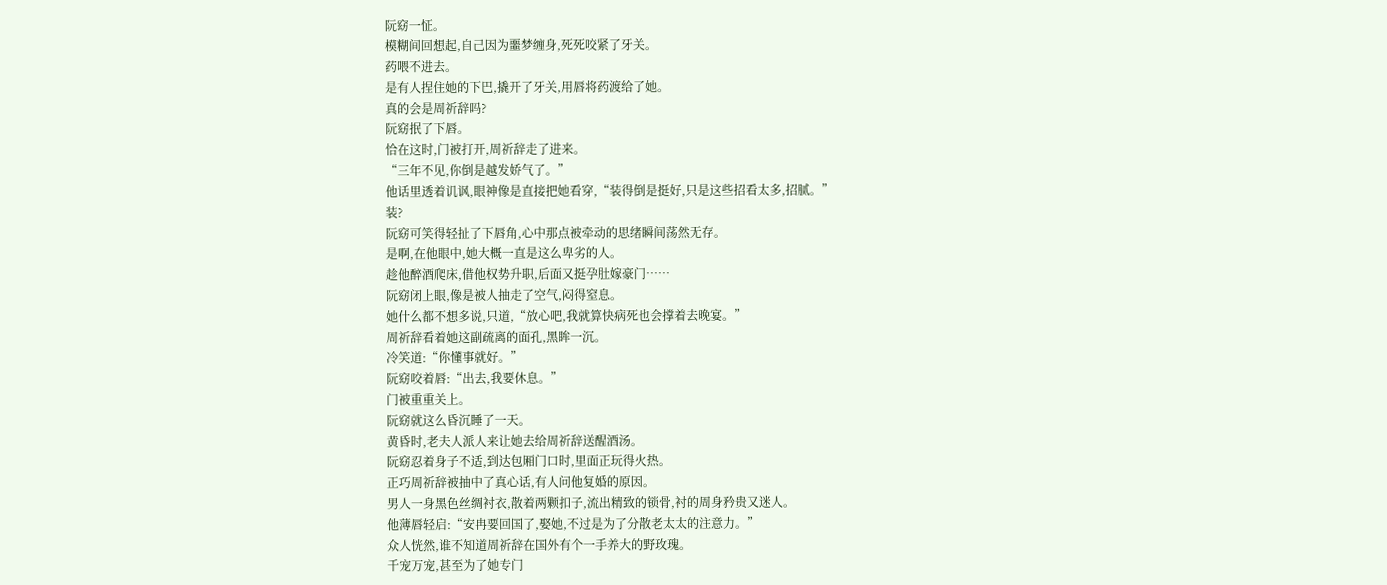阮窈一怔。
模糊间回想起,自己因为噩梦缠身,死死咬紧了牙关。
药喂不进去。
是有人捏住她的下巴,撬开了牙关,用唇将药渡给了她。
真的会是周祈辞吗?
阮窈抿了下唇。
恰在这时,门被打开,周祈辞走了进来。
“三年不见,你倒是越发娇气了。”
他话里透着讥讽,眼神像是直接把她看穿,“装得倒是挺好,只是这些招看太多,招腻。”
装?
阮窈可笑得轻扯了下唇角,心中那点被牵动的思绪瞬间荡然无存。
是啊,在他眼中,她大概一直是这么卑劣的人。
趁他醉酒爬床,借他权势升职,后面又挺孕肚嫁豪门……
阮窈闭上眼,像是被人抽走了空气,闷得窒息。
她什么都不想多说,只道,“放心吧,我就算快病死也会撑着去晚宴。”
周祈辞看着她这副疏离的面孔,黑眸一沉。
冷笑道:“你懂事就好。”
阮窈咬着唇:“出去,我要休息。”
门被重重关上。
阮窈就这么昏沉睡了一天。
黄昏时,老夫人派人来让她去给周祈辞送醒酒汤。
阮窈忍着身子不适,到达包厢门口时,里面正玩得火热。
正巧周祈辞被抽中了真心话,有人问他复婚的原因。
男人一身黑色丝绸衬衣,散着两颗扣子,流出精致的锁骨,衬的周身矜贵又迷人。
他薄唇轻启:“安冉要回国了,娶她,不过是为了分散老太太的注意力。”
众人恍然,谁不知道周祈辞在国外有个一手养大的野玫瑰。
千宠万宠,甚至为了她专门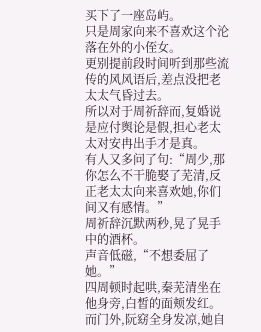买下了一座岛屿。
只是周家向来不喜欢这个沦落在外的小侄女。
更别提前段时间听到那些流传的风风语后,差点没把老太太气昏过去。
所以对于周祈辞而,复婚说是应付舆论是假,担心老太太对安冉出手才是真。
有人又多问了句:“周少,那你怎么不干脆娶了芜清,反正老太太向来喜欢她,你们间又有感情。”
周祈辞沉默两秒,晃了晃手中的酒杯。
声音低磁,“不想委屈了她。”
四周顿时起哄,秦芜清坐在他身旁,白皙的面颊发红。
而门外,阮窈全身发凉,她自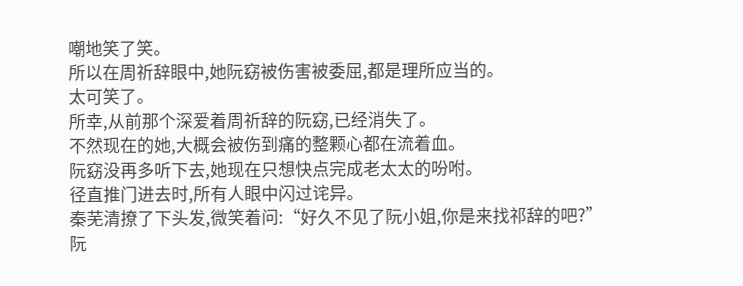嘲地笑了笑。
所以在周祈辞眼中,她阮窈被伤害被委屈,都是理所应当的。
太可笑了。
所幸,从前那个深爱着周祈辞的阮窈,已经消失了。
不然现在的她,大概会被伤到痛的整颗心都在流着血。
阮窈没再多听下去,她现在只想快点完成老太太的吩咐。
径直推门进去时,所有人眼中闪过诧异。
秦芜清撩了下头发,微笑着问:“好久不见了阮小姐,你是来找祁辞的吧?”
阮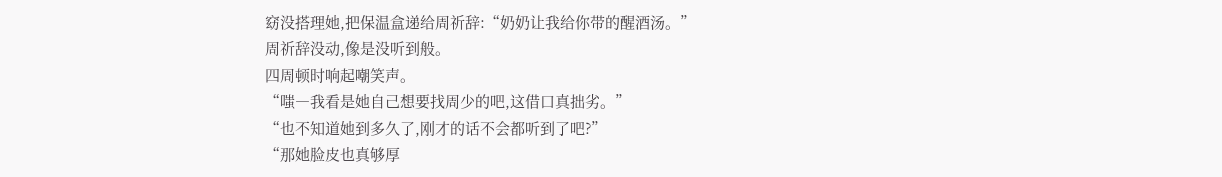窈没搭理她,把保温盒递给周祈辞:“奶奶让我给你带的醒酒汤。”
周祈辞没动,像是没听到般。
四周顿时响起嘲笑声。
“嗤―我看是她自己想要找周少的吧,这借口真拙劣。”
“也不知道她到多久了,刚才的话不会都听到了吧?”
“那她脸皮也真够厚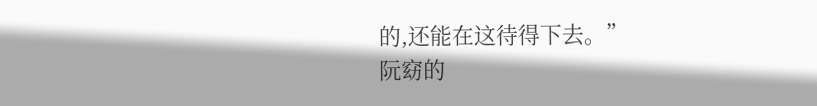的,还能在这待得下去。”
阮窈的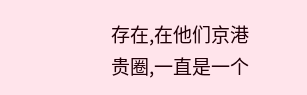存在,在他们京港贵圈,一直是一个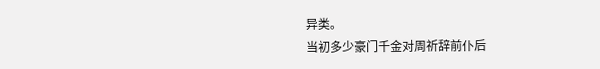异类。
当初多少豪门千金对周祈辞前仆后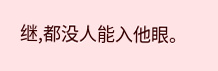继,都没人能入他眼。